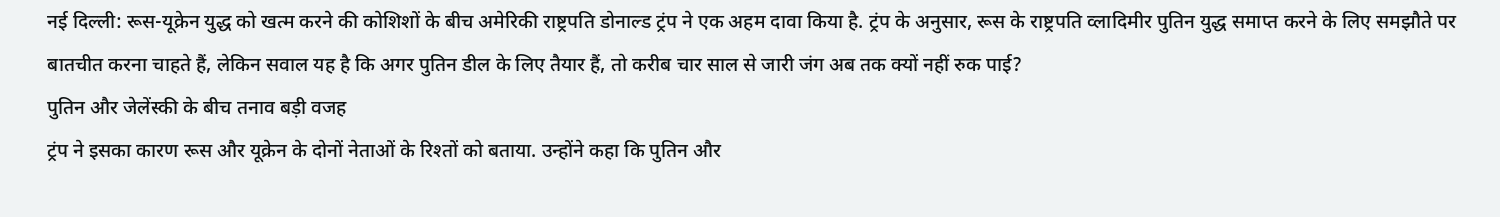नई दिल्ली: रूस-यूक्रेन युद्ध को खत्म करने की कोशिशों के बीच अमेरिकी राष्ट्रपति डोनाल्ड ट्रंप ने एक अहम दावा किया है. ट्रंप के अनुसार, रूस के राष्ट्रपति व्लादिमीर पुतिन युद्ध समाप्त करने के लिए समझौते पर बातचीत करना चाहते हैं, लेकिन सवाल यह है कि अगर पुतिन डील के लिए तैयार हैं, तो करीब चार साल से जारी जंग अब तक क्यों नहीं रुक पाई?
पुतिन और जेलेंस्की के बीच तनाव बड़ी वजह
ट्रंप ने इसका कारण रूस और यूक्रेन के दोनों नेताओं के रिश्तों को बताया. उन्होंने कहा कि पुतिन और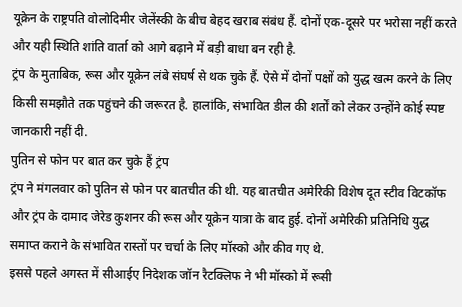यूक्रेन के राष्ट्रपति वोलोदिमीर जेलेंस्की के बीच बेहद खराब संबंध हैं. दोनों एक-दूसरे पर भरोसा नहीं करते और यही स्थिति शांति वार्ता को आगे बढ़ाने में बड़ी बाधा बन रही है.
ट्रंप के मुताबिक, रूस और यूक्रेन लंबे संघर्ष से थक चुके हैं. ऐसे में दोनों पक्षों को युद्ध खत्म करने के लिए किसी समझौते तक पहुंचने की जरूरत है. हालांकि, संभावित डील की शर्तों को लेकर उन्होंने कोई स्पष्ट जानकारी नहीं दी.
पुतिन से फोन पर बात कर चुके हैं ट्रंप
ट्रंप ने मंगलवार को पुतिन से फोन पर बातचीत की थी. यह बातचीत अमेरिकी विशेष दूत स्टीव विटकॉफ और ट्रंप के दामाद जेरेड कुशनर की रूस और यूक्रेन यात्रा के बाद हुई. दोनों अमेरिकी प्रतिनिधि युद्ध समाप्त कराने के संभावित रास्तों पर चर्चा के लिए मॉस्को और कीव गए थे.
इससे पहले अगस्त में सीआईए निदेशक जॉन रैटक्लिफ ने भी मॉस्को में रूसी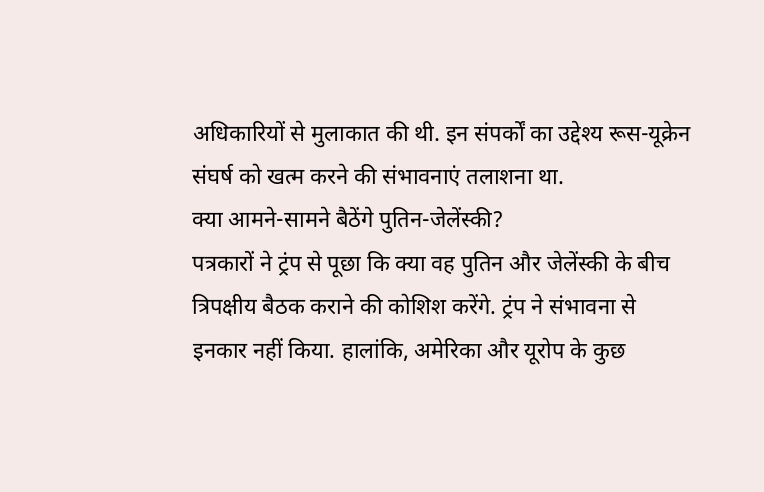अधिकारियों से मुलाकात की थी. इन संपर्कों का उद्देश्य रूस-यूक्रेन संघर्ष को खत्म करने की संभावनाएं तलाशना था.
क्या आमने-सामने बैठेंगे पुतिन-जेलेंस्की?
पत्रकारों ने ट्रंप से पूछा कि क्या वह पुतिन और जेलेंस्की के बीच त्रिपक्षीय बैठक कराने की कोशिश करेंगे. ट्रंप ने संभावना से इनकार नहीं किया. हालांकि, अमेरिका और यूरोप के कुछ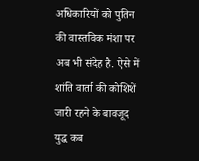अधिकारियों को पुतिन की वास्तविक मंशा पर अब भी संदेह है. ऐसे में शांति वार्ता की कोशिशें जारी रहने के बावजूद युद्ध कब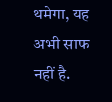थमेगा, यह अभी साफ नहीं है.